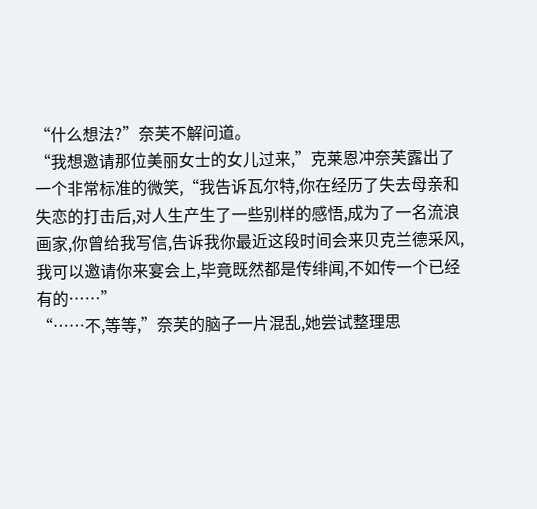“什么想法?”奈芙不解问道。
“我想邀请那位美丽女士的女儿过来,”克莱恩冲奈芙露出了一个非常标准的微笑,“我告诉瓦尔特,你在经历了失去母亲和失恋的打击后,对人生产生了一些别样的感悟,成为了一名流浪画家,你曾给我写信,告诉我你最近这段时间会来贝克兰德采风,我可以邀请你来宴会上,毕竟既然都是传绯闻,不如传一个已经有的……”
“……不,等等,”奈芙的脑子一片混乱,她尝试整理思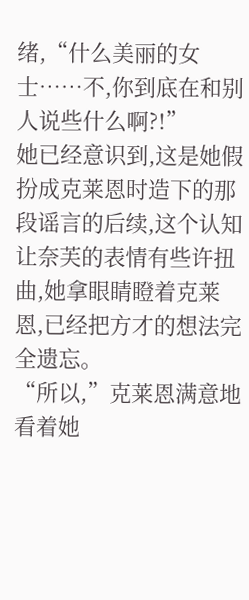绪,“什么美丽的女士……不,你到底在和别人说些什么啊?!”
她已经意识到,这是她假扮成克莱恩时造下的那段谣言的后续,这个认知让奈芙的表情有些许扭曲,她拿眼睛瞪着克莱恩,已经把方才的想法完全遗忘。
“所以,”克莱恩满意地看着她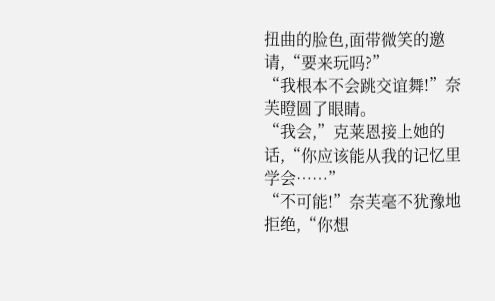扭曲的脸色,面带微笑的邀请,“要来玩吗?”
“我根本不会跳交谊舞!”奈芙瞪圆了眼睛。
“我会,”克莱恩接上她的话,“你应该能从我的记忆里学会……”
“不可能!”奈芙毫不犹豫地拒绝,“你想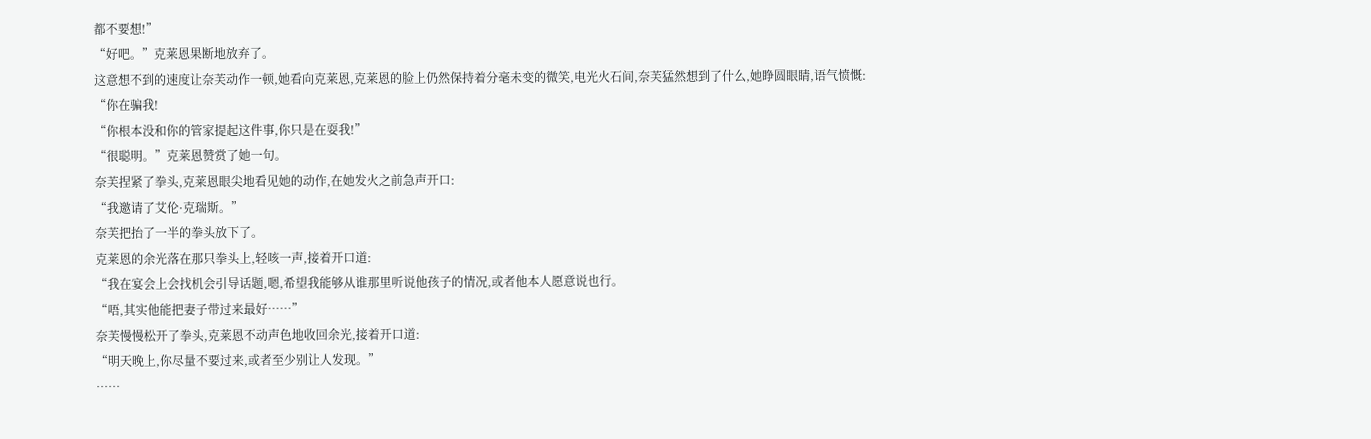都不要想!”
“好吧。”克莱恩果断地放弃了。
这意想不到的速度让奈芙动作一顿,她看向克莱恩,克莱恩的脸上仍然保持着分毫未变的微笑,电光火石间,奈芙猛然想到了什么,她睁圆眼睛,语气愤慨:
“你在骗我!
“你根本没和你的管家提起这件事,你只是在耍我!”
“很聪明。”克莱恩赞赏了她一句。
奈芙捏紧了拳头,克莱恩眼尖地看见她的动作,在她发火之前急声开口:
“我邀请了艾伦·克瑞斯。”
奈芙把抬了一半的拳头放下了。
克莱恩的余光落在那只拳头上,轻咳一声,接着开口道:
“我在宴会上会找机会引导话题,嗯,希望我能够从谁那里听说他孩子的情况,或者他本人愿意说也行。
“唔,其实他能把妻子带过来最好……”
奈芙慢慢松开了拳头,克莱恩不动声色地收回余光,接着开口道:
“明天晚上,你尽量不要过来,或者至少别让人发现。”
……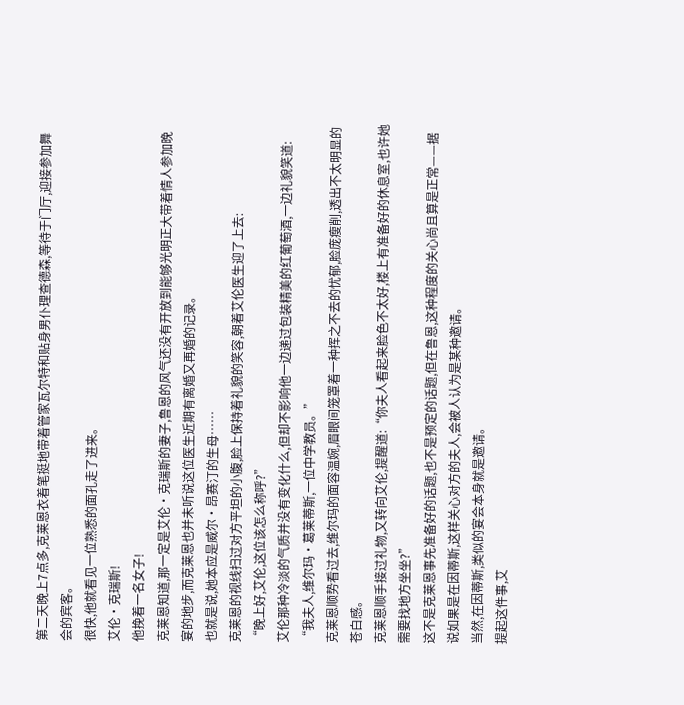第二天晚上7点多,克莱恩衣着笔挺地带着管家瓦尔特和贴身男仆理查德森,等待于门厅,迎接参加舞会的宾客。
很快,他就看见一位熟悉的面孔走了进来。
艾伦·克瑞斯!
他挽着一名女子!
克莱恩知道,那一定是艾伦·克瑞斯的妻子,鲁恩的风气还没有开放到能够光明正大带着情人参加晚宴的地步,而克莱恩也并未听说这位医生近期有离婚又再婚的记录。
也就是说,她本应是威尔·昂赛汀的生母……
克莱恩的视线扫过对方平坦的小腹,脸上保持着礼貌的笑容,朝着艾伦医生迎了上去:
“晚上好,艾伦,这位该怎么称呼?”
艾伦那种冷淡的气质并没有变化什么,但却不影响他一边递过包装精美的红葡萄酒,一边礼貌笑道:
“我夫人,维尔玛·葛莱蒂斯,一位中学教员。”
克莱恩顺势看过去,维尔玛的面容温婉,眉眼间笼罩着一种挥之不去的忧郁,脸庞瘦削,透出不太明显的苍白感。
克莱恩顺手接过礼物,又转向艾伦,提醒道:“你夫人看起来脸色不太好,楼上有准备好的休息室,也许她需要找地方坐坐?”
这不是克莱恩事先准备好的话题,也不是预定的话题,但在鲁恩,这种程度的关心尚且算是正常——据说如果是在因蒂斯,这样关心对方的夫人,会被人认为是某种邀请。
当然,在因蒂斯,类似的宴会本身就是邀请。
提起这件事,艾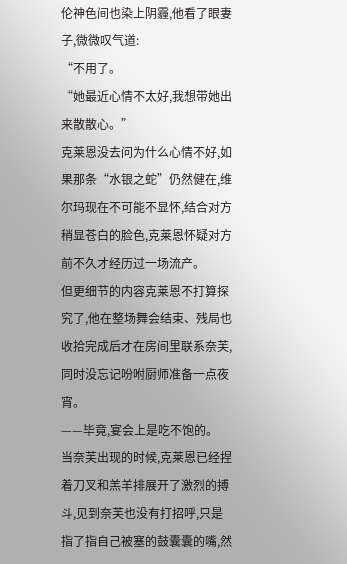伦神色间也染上阴霾,他看了眼妻子,微微叹气道:
“不用了。
“她最近心情不太好,我想带她出来散散心。”
克莱恩没去问为什么心情不好,如果那条“水银之蛇”仍然健在,维尔玛现在不可能不显怀,结合对方稍显苍白的脸色,克莱恩怀疑对方前不久才经历过一场流产。
但更细节的内容克莱恩不打算探究了,他在整场舞会结束、残局也收拾完成后才在房间里联系奈芙,同时没忘记吩咐厨师准备一点夜宵。
——毕竟,宴会上是吃不饱的。
当奈芙出现的时候,克莱恩已经捏着刀叉和羔羊排展开了激烈的搏斗,见到奈芙也没有打招呼,只是指了指自己被塞的鼓囊囊的嘴,然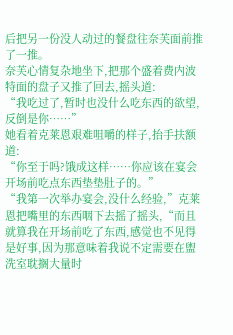后把另一份没人动过的餐盘往奈芙面前推了一推。
奈芙心情复杂地坐下,把那个盛着费内波特面的盘子又推了回去,摇头道:
“我吃过了,暂时也没什么吃东西的欲望,反倒是你……”
她看着克莱恩艰难咀嚼的样子,抬手扶额道:
“你至于吗?饿成这样……你应该在宴会开场前吃点东西垫垫肚子的。”
“我第一次举办宴会,没什么经验,”克莱恩把嘴里的东西咽下去摇了摇头,“而且就算我在开场前吃了东西,感觉也不见得是好事,因为那意味着我说不定需要在盥洗室耽搁大量时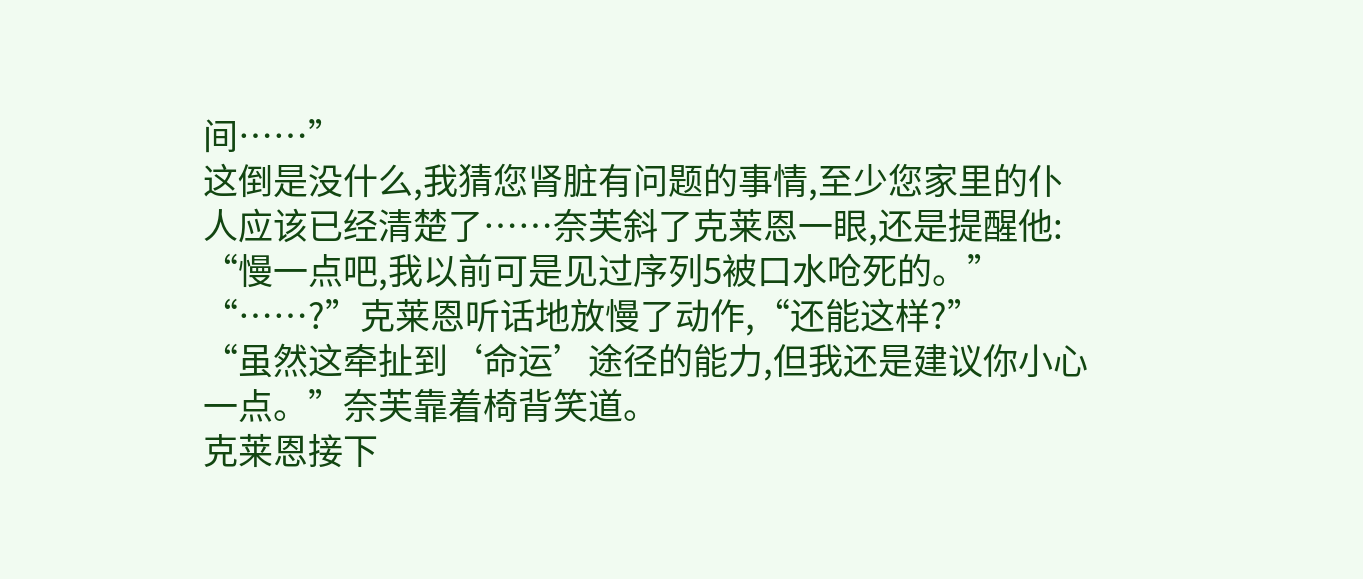间……”
这倒是没什么,我猜您肾脏有问题的事情,至少您家里的仆人应该已经清楚了……奈芙斜了克莱恩一眼,还是提醒他:
“慢一点吧,我以前可是见过序列5被口水呛死的。”
“……?”克莱恩听话地放慢了动作,“还能这样?”
“虽然这牵扯到‘命运’途径的能力,但我还是建议你小心一点。”奈芙靠着椅背笑道。
克莱恩接下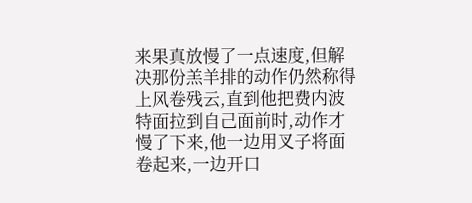来果真放慢了一点速度,但解决那份羔羊排的动作仍然称得上风卷残云,直到他把费内波特面拉到自己面前时,动作才慢了下来,他一边用叉子将面卷起来,一边开口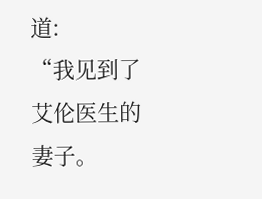道:
“我见到了艾伦医生的妻子。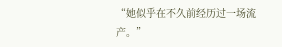“她似乎在不久前经历过一场流产。”